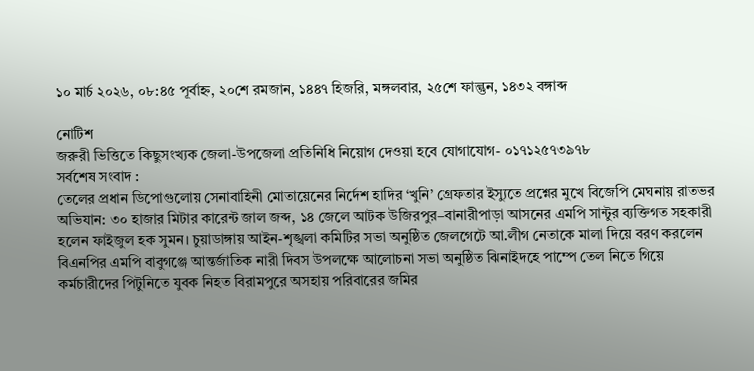১০ মার্চ ২০২৬, ০৮:৪৫ পূর্বাহ্ন, ২০শে রমজান, ১৪৪৭ হিজরি, মঙ্গলবার, ২৫শে ফাল্গুন, ১৪৩২ বঙ্গাব্দ

নোটিশ
জরুরী ভিত্তিতে কিছুসংখ্যক জেলা-উপজেলা প্রতিনিধি নিয়োগ দেওয়া হবে যোগাযোগ- ০১৭১২৫৭৩৯৭৮
সর্বশেষ সংবাদ :
তেলের প্রধান ডিপোগুলোয় সেনাবাহিনী মোতায়েনের নির্দেশ হাদির ‘খুনি’ গ্রেফতার ইস্যুতে প্রশ্নের মুখে বিজেপি মেঘনায় রাতভর অভিযান: ৩০ হাজার মিটার কারেন্ট জাল জব্দ, ১৪ জেলে আটক উজিরপুর–বানারীপাড়া আসনের এমপি সান্টুর ব্যক্তিগত সহকারী হলেন ফাইজুল হক সুমন। চুয়াডাঙ্গায় আইন-শৃঙ্খলা কমিটির সভা অনুষ্ঠিত জেলগেটে আ.লীগ নেতাকে মালা দিয়ে বরণ করলেন বিএনপির এমপি বাবুগঞ্জে আন্তর্জাতিক নারী দিবস উপলক্ষে আলোচনা সভা অনুষ্ঠিত ঝিনাইদহে পাম্পে তেল নিতে গিয়ে কর্মচারীদের পিটুনিতে যুবক নিহত বিরামপুরে অসহায় পরিবারের জমির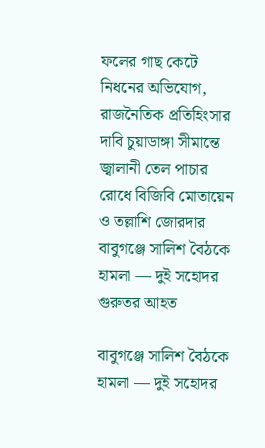ফলের গাছ কেটে নিধনের অভিযোগ, রাজনৈতিক প্রতিহিংসার দাবি চুয়াডাঙ্গা সীমান্তে জ্বালানী তেল পাচার রোধে বিজিবি মোতায়েন ও তল্লাশি জোরদার
বাবুগঞ্জে সালিশ বৈঠকে হামলা — দুই সহোদর গুরুতর আহত

বাবুগঞ্জে সালিশ বৈঠকে হামলা — দুই সহোদর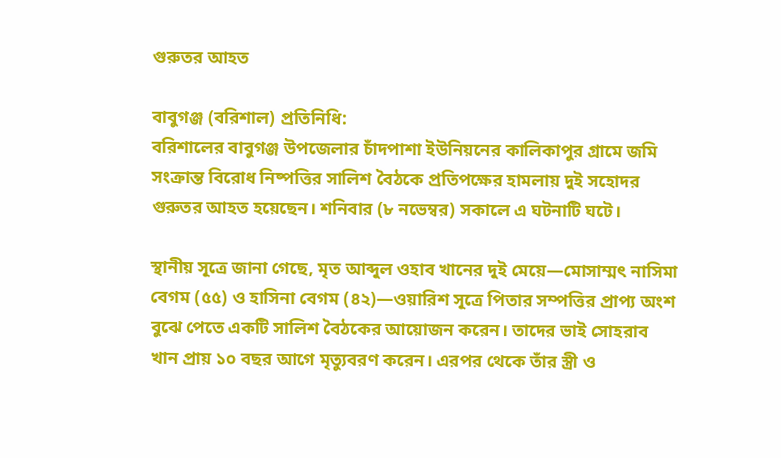গুরুতর আহত

বাবুগঞ্জ (বরিশাল) প্রতিনিধি:
বরিশালের বাবুগঞ্জ উপজেলার চাঁদপাশা ইউনিয়নের কালিকাপুর গ্রামে জমি সংক্রান্ত বিরোধ নিষ্পত্তির সালিশ বৈঠকে প্রতিপক্ষের হামলায় দুই সহোদর গুরুতর আহত হয়েছেন। শনিবার (৮ নভেম্বর) সকালে এ ঘটনাটি ঘটে।

স্থানীয় সূত্রে জানা গেছে, মৃত আব্দুল ওহাব খানের দুই মেয়ে—মোসাম্মৎ নাসিমা বেগম (৫৫) ও হাসিনা বেগম (৪২)—ওয়ারিশ সূত্রে পিতার সম্পত্তির প্রাপ্য অংশ বুঝে পেতে একটি সালিশ বৈঠকের আয়োজন করেন। তাদের ভাই সোহরাব খান প্রায় ১০ বছর আগে মৃত্যুবরণ করেন। এরপর থেকে তাঁর স্ত্রী ও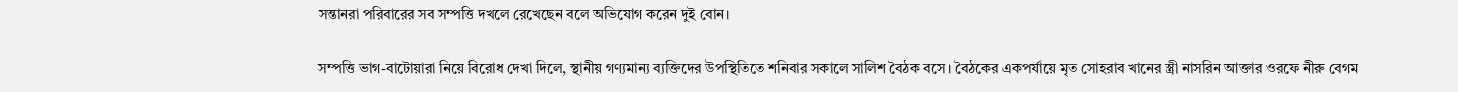সন্তানরা পরিবারের সব সম্পত্তি দখলে রেখেছেন বলে অভিযোগ করেন দুই বোন।

সম্পত্তি ভাগ-বাটোয়ারা নিয়ে বিরোধ দেখা দিলে, স্থানীয় গণ্যমান্য ব্যক্তিদের উপস্থিতিতে শনিবার সকালে সালিশ বৈঠক বসে। বৈঠকের একপর্যায়ে মৃত সোহরাব খানের স্ত্রী নাসরিন আক্তার ওরফে নীরু বেগম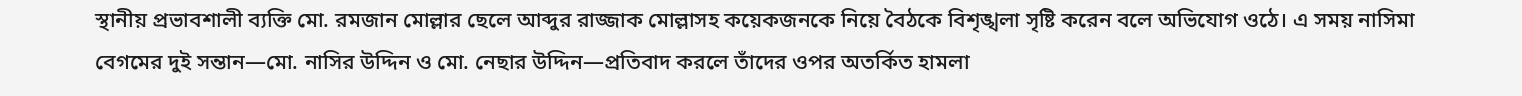স্থানীয় প্রভাবশালী ব্যক্তি মো. রমজান মোল্লার ছেলে আব্দুর রাজ্জাক মোল্লাসহ কয়েকজনকে নিয়ে বৈঠকে বিশৃঙ্খলা সৃষ্টি করেন বলে অভিযোগ ওঠে। এ সময় নাসিমা বেগমের দুই সন্তান—মো. নাসির উদ্দিন ও মো. নেছার উদ্দিন—প্রতিবাদ করলে তাঁদের ওপর অতর্কিত হামলা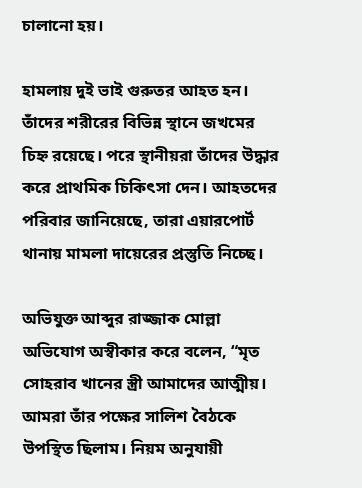চালানো হয়।

হামলায় দুই ভাই গুরুতর আহত হন। তাঁদের শরীরের বিভিন্ন স্থানে জখমের চিহ্ন রয়েছে। পরে স্থানীয়রা তাঁদের উদ্ধার করে প্রাথমিক চিকিৎসা দেন। আহতদের পরিবার জানিয়েছে, তারা এয়ারপোর্ট থানায় মামলা দায়েরের প্রস্তুতি নিচ্ছে।

অভিযুক্ত আব্দুর রাজ্জাক মোল্লা অভিযোগ অস্বীকার করে বলেন, “মৃত সোহরাব খানের স্ত্রী আমাদের আত্মীয়। আমরা তাঁর পক্ষের সালিশ বৈঠকে উপস্থিত ছিলাম। নিয়ম অনুযায়ী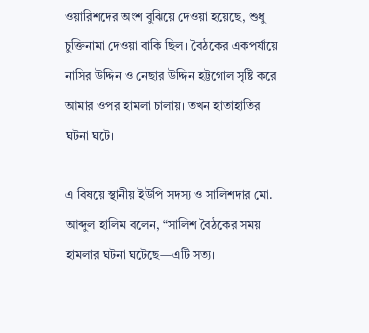ওয়ারিশদের অংশ বুঝিয়ে দেওয়া হয়েছে, শুধু চুক্তিনামা দেওয়া বাকি ছিল। বৈঠকের একপর্যায়ে নাসির উদ্দিন ও নেছার উদ্দিন হট্টগোল সৃষ্টি করে আমার ওপর হামলা চালায়। তখন হাতাহাতির ঘটনা ঘটে।

এ বিষয়ে স্থানীয় ইউপি সদস্য ও সালিশদার মো. আব্দুল হালিম বলেন, “সালিশ বৈঠকের সময় হামলার ঘটনা ঘটেছে—এটি সত্য।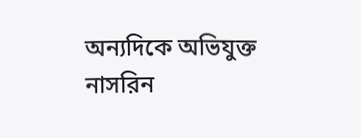অন্যদিকে অভিযুক্ত নাসরিন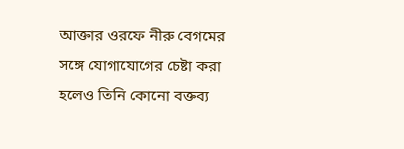আক্তার ওরফে নীরু বেগমের সঙ্গে যোগাযোগের চেষ্টা করা হলেও তিনি কোনো বক্তব্য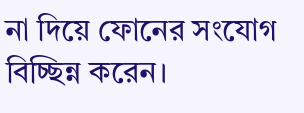না দিয়ে ফোনের সংযোগ বিচ্ছিন্ন করেন।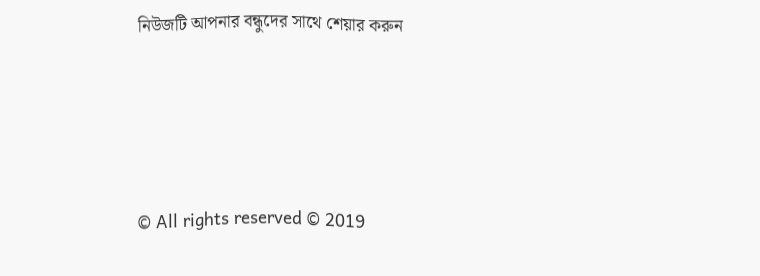নিউজটি আপনার বন্ধুদের সাথে শেয়ার করুন




© All rights reserved © 2019